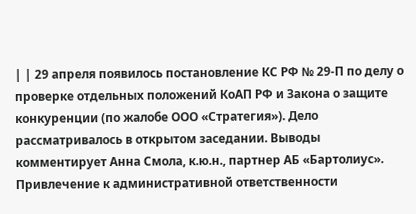| | 29 апреля появилось постановление КС РФ № 29-П по делу о проверке отдельных положений КоАП РФ и Закона о защите конкуренции (по жалобе ООО «Стратегия»). Дело рассматривалось в открытом заседании. Выводы комментирует Анна Смола, к.ю.н., партнер АБ «Бартолиус». Привлечение к административной ответственности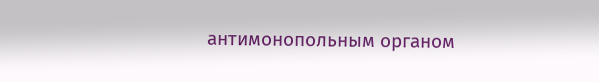антимонопольным органом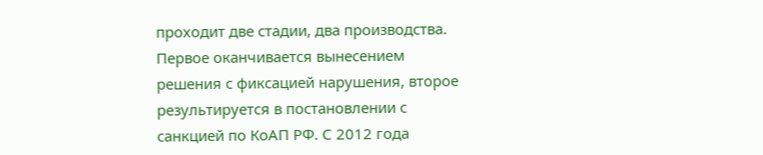проходит две стадии, два производства. Первое оканчивается вынесением решения с фиксацией нарушения, второе результируется в постановлении с санкцией по КоАП РФ. С 2012 года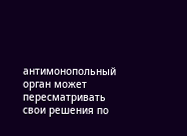антимонопольный орган может пересматривать свои решения по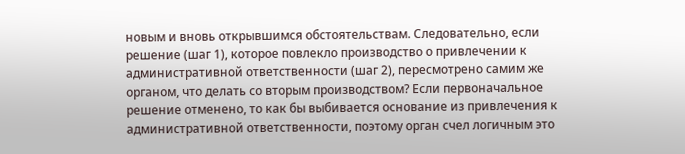новым и вновь открывшимся обстоятельствам. Следовательно, если решение (шаг 1), которое повлекло производство о привлечении к административной ответственности (шаг 2), пересмотрено самим же органом, что делать со вторым производством? Если первоначальное решение отменено, то как бы выбивается основание из привлечения к административной ответственности, поэтому орган счел логичным это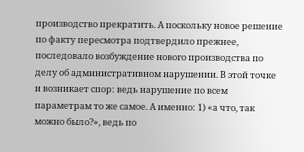производство прекратить. А поскольку новое решение по факту пересмотра подтвердило прежнее, последовало возбуждение нового производства по делу об административном нарушении. В этой точке и возникает спор: ведь нарушение по всем параметрам то же самое. А именно: 1) «а что, так можно было?», ведь по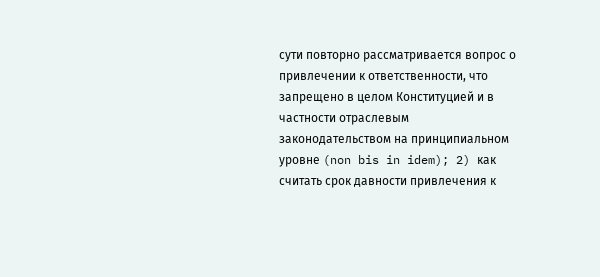сути повторно рассматривается вопрос о привлечении к ответственности, что запрещено в целом Конституцией и в частности отраслевым законодательством на принципиальном уровне (non bis in idem); 2) как считать срок давности привлечения к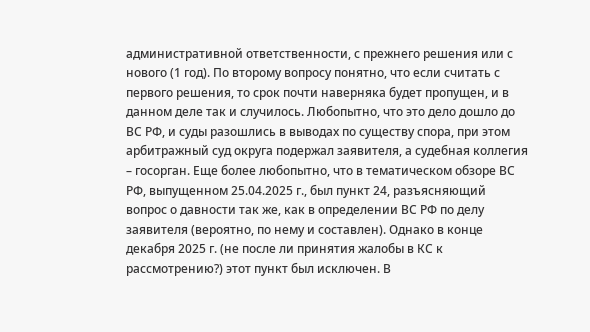административной ответственности, с прежнего решения или с нового (1 год). По второму вопросу понятно, что если считать с первого решения, то срок почти наверняка будет пропущен, и в данном деле так и случилось. Любопытно, что это дело дошло до ВС РФ, и суды разошлись в выводах по существу спора, при этом арбитражный суд округа подержал заявителя, а судебная коллегия – госорган. Еще более любопытно, что в тематическом обзоре ВС РФ, выпущенном 25.04.2025 г., был пункт 24, разъясняющий вопрос о давности так же, как в определении ВС РФ по делу заявителя (вероятно, по нему и составлен). Однако в конце декабря 2025 г. (не после ли принятия жалобы в КС к рассмотрению?) этот пункт был исключен. В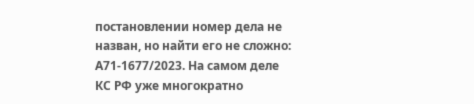постановлении номер дела не назван, но найти его не сложно: А71-1677/2023. На самом деле КС РФ уже многократно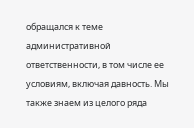обращался к теме административной ответственности, в том числе ее условиям, включая давность. Мы также знаем из целого ряда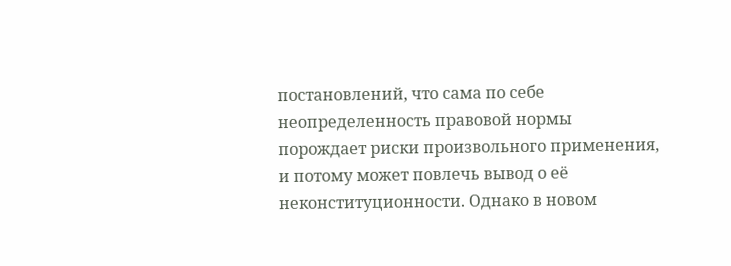постановлений, что сама по себе неопределенность правовой нормы порождает риски произвольного применения, и потому может повлечь вывод о её неконституционности. Однако в новом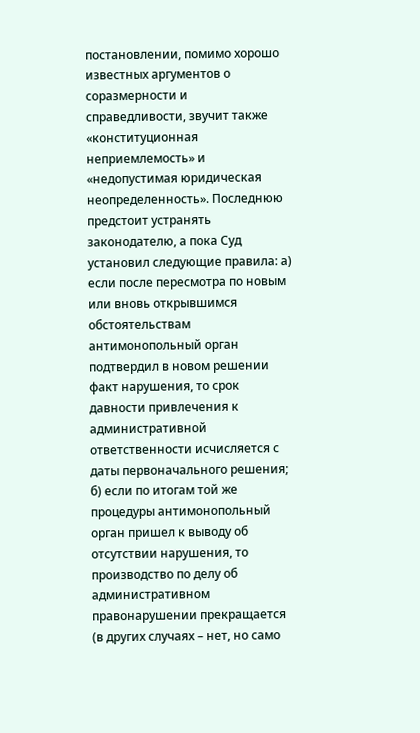постановлении, помимо хорошо известных аргументов о соразмерности и справедливости, звучит также «конституционная неприемлемость» и «недопустимая юридическая неопределенность». Последнюю предстоит устранять законодателю, а пока Суд установил следующие правила: а) если после пересмотра по новым или вновь открывшимся обстоятельствам антимонопольный орган подтвердил в новом решении факт нарушения, то срок давности привлечения к административной ответственности исчисляется с даты первоначального решения; б) если по итогам той же процедуры антимонопольный орган пришел к выводу об отсутствии нарушения, то производство по делу об административном правонарушении прекращается (в других случаях – нет, но само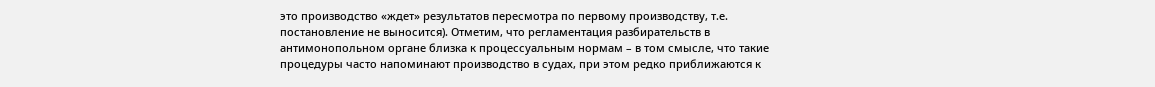это производство «ждет» результатов пересмотра по первому производству, т.е. постановление не выносится). Отметим, что регламентация разбирательств в антимонопольном органе близка к процессуальным нормам – в том смысле, что такие процедуры часто напоминают производство в судах, при этом редко приближаются к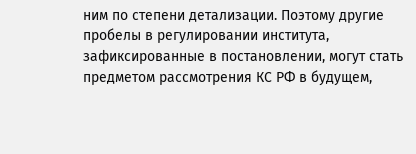ним по степени детализации. Поэтому другие пробелы в регулировании института, зафиксированные в постановлении, могут стать предметом рассмотрения КС РФ в будущем,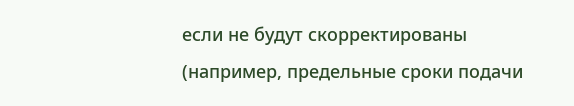если не будут скорректированы (например, предельные сроки подачи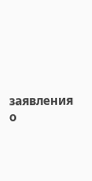заявления о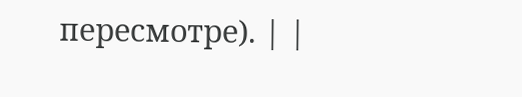пересмотре). | |